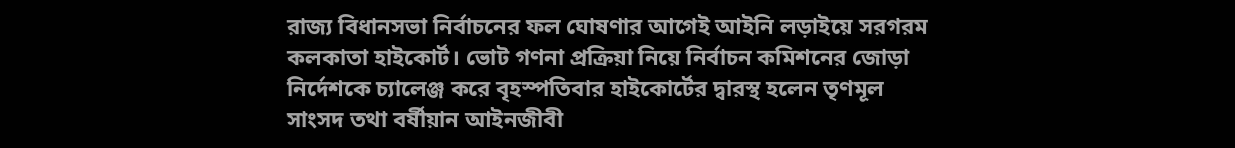রাজ্য বিধানসভা নির্বাচনের ফল ঘোষণার আগেই আইনি লড়াইয়ে সরগরম কলকাতা হাইকোর্ট। ভোট গণনা প্রক্রিয়া নিয়ে নির্বাচন কমিশনের জোড়া নির্দেশকে চ্যালেঞ্জ করে বৃহস্পতিবার হাইকোর্টের দ্বারস্থ হলেন তৃণমূল সাংসদ তথা বর্ষীয়ান আইনজীবী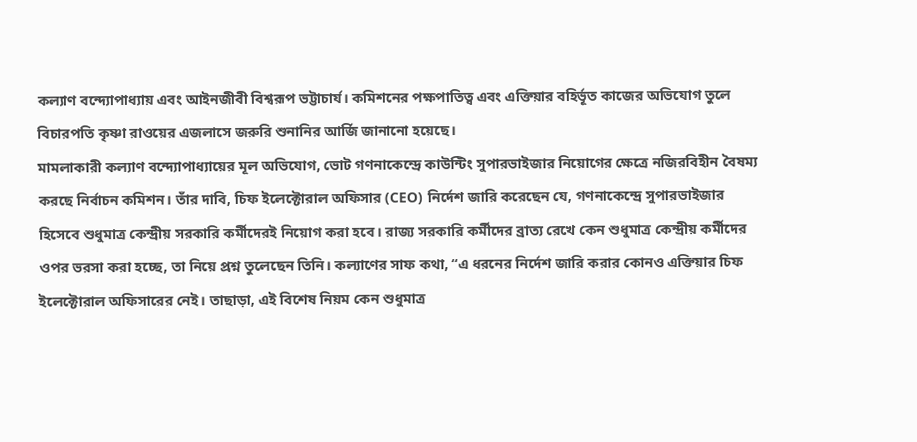কল্যাণ বন্দ্যোপাধ্যায় এবং আইনজীবী বিশ্বরূপ ভট্টাচার্য। কমিশনের পক্ষপাতিত্ব এবং এক্তিয়ার বহির্ভূত কাজের অভিযোগ তুলে বিচারপতি কৃষ্ণা রাওয়ের এজলাসে জরুরি শুনানির আর্জি জানানো হয়েছে।
মামলাকারী কল্যাণ বন্দ্যোপাধ্যায়ের মূল অভিযোগ, ভোট গণনাকেন্দ্রে কাউন্টিং সুপারভাইজার নিয়োগের ক্ষেত্রে নজিরবিহীন বৈষম্য করছে নির্বাচন কমিশন। তাঁর দাবি, চিফ ইলেক্টোরাল অফিসার (CEO) নির্দেশ জারি করেছেন যে, গণনাকেন্দ্রে সুপারভাইজার হিসেবে শুধুমাত্র কেন্দ্রীয় সরকারি কর্মীদেরই নিয়োগ করা হবে। রাজ্য সরকারি কর্মীদের ব্রাত্য রেখে কেন শুধুমাত্র কেন্দ্রীয় কর্মীদের ওপর ভরসা করা হচ্ছে, তা নিয়ে প্রশ্ন তুলেছেন তিনি। কল্যাণের সাফ কথা, “এ ধরনের নির্দেশ জারি করার কোনও এক্তিয়ার চিফ ইলেক্টোরাল অফিসারের নেই। তাছাড়া, এই বিশেষ নিয়ম কেন শুধুমাত্র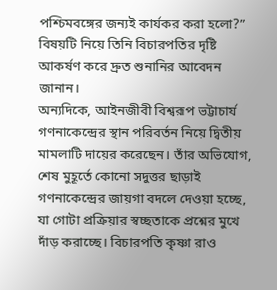পশ্চিমবঙ্গের জন্যই কার্যকর করা হলো?” বিষয়টি নিয়ে তিনি বিচারপতির দৃষ্টি আকর্ষণ করে দ্রুত শুনানির আবেদন জানান।
অন্যদিকে, আইনজীবী বিশ্বরূপ ভট্টাচার্য গণনাকেন্দ্রের স্থান পরিবর্তন নিয়ে দ্বিতীয় মামলাটি দায়ের করেছেন। তাঁর অভিযোগ, শেষ মুহূর্তে কোনো সদুত্তর ছাড়াই গণনাকেন্দ্রের জায়গা বদলে দেওয়া হচ্ছে, যা গোটা প্রক্রিয়ার স্বচ্ছতাকে প্রশ্নের মুখে দাঁড় করাচ্ছে। বিচারপতি কৃষ্ণা রাও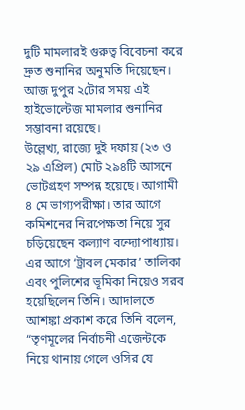দুটি মামলারই গুরুত্ব বিবেচনা করে দ্রুত শুনানির অনুমতি দিয়েছেন। আজ দুপুর ২টোর সময় এই হাইভোল্টেজ মামলার শুনানির সম্ভাবনা রয়েছে।
উল্লেখ্য, রাজ্যে দুই দফায় (২৩ ও ২৯ এপ্রিল) মোট ২৯৪টি আসনে ভোটগ্রহণ সম্পন্ন হয়েছে। আগামী ৪ মে ভাগ্যপরীক্ষা। তার আগে কমিশনের নিরপেক্ষতা নিয়ে সুর চড়িয়েছেন কল্যাণ বন্দ্যোপাধ্যায়। এর আগে ‘ট্রাবল মেকার’ তালিকা এবং পুলিশের ভূমিকা নিয়েও সরব হয়েছিলেন তিনি। আদালতে আশঙ্কা প্রকাশ করে তিনি বলেন, “তৃণমূলের নির্বাচনী এজেন্টকে নিয়ে থানায় গেলে ওসির যে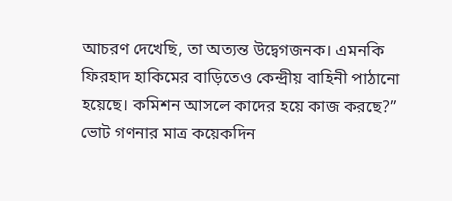আচরণ দেখেছি, তা অত্যন্ত উদ্বেগজনক। এমনকি ফিরহাদ হাকিমের বাড়িতেও কেন্দ্রীয় বাহিনী পাঠানো হয়েছে। কমিশন আসলে কাদের হয়ে কাজ করছে?” ভোট গণনার মাত্র কয়েকদিন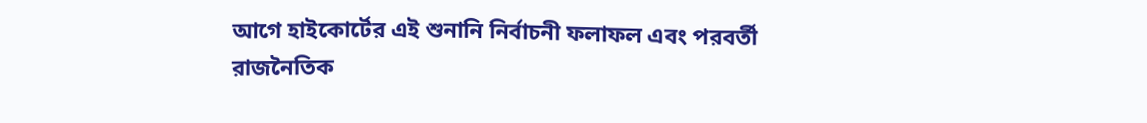আগে হাইকোর্টের এই শুনানি নির্বাচনী ফলাফল এবং পরবর্তী রাজনৈতিক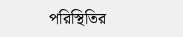পরিস্থিতির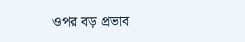ওপর বড় প্রভাব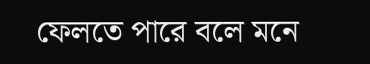ফেলতে পারে বলে মনে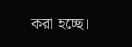করা হচ্ছে।